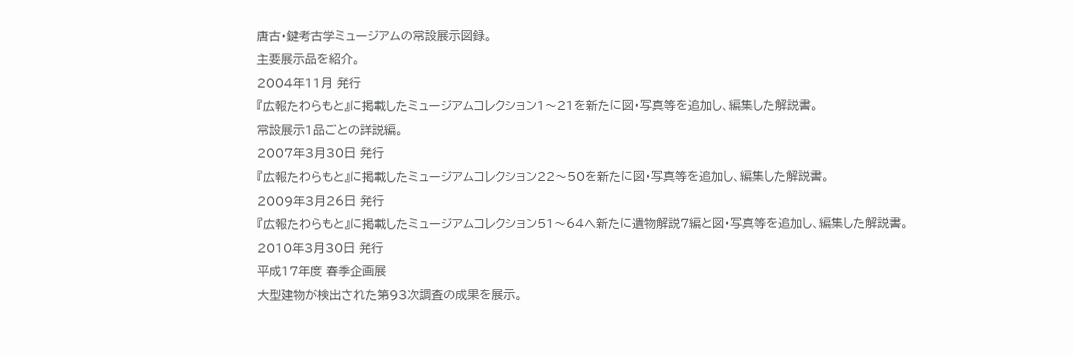唐古・鍵考古学ミュージアムの常設展示図録。
主要展示品を紹介。
2004年11月 発行
『広報たわらもと』に掲載したミュージアムコレクション1〜21を新たに図・写真等を追加し、編集した解説書。
常設展示1品ごとの詳説編。
2007年3月30日 発行
『広報たわらもと』に掲載したミュージアムコレクション22〜50を新たに図・写真等を追加し、編集した解説書。
2009年3月26日 発行
『広報たわらもと』に掲載したミュージアムコレクション51〜64へ新たに遺物解説7編と図・写真等を追加し、編集した解説書。
2010年3月30日 発行
平成17年度 春季企画展
大型建物が検出された第93次調査の成果を展示。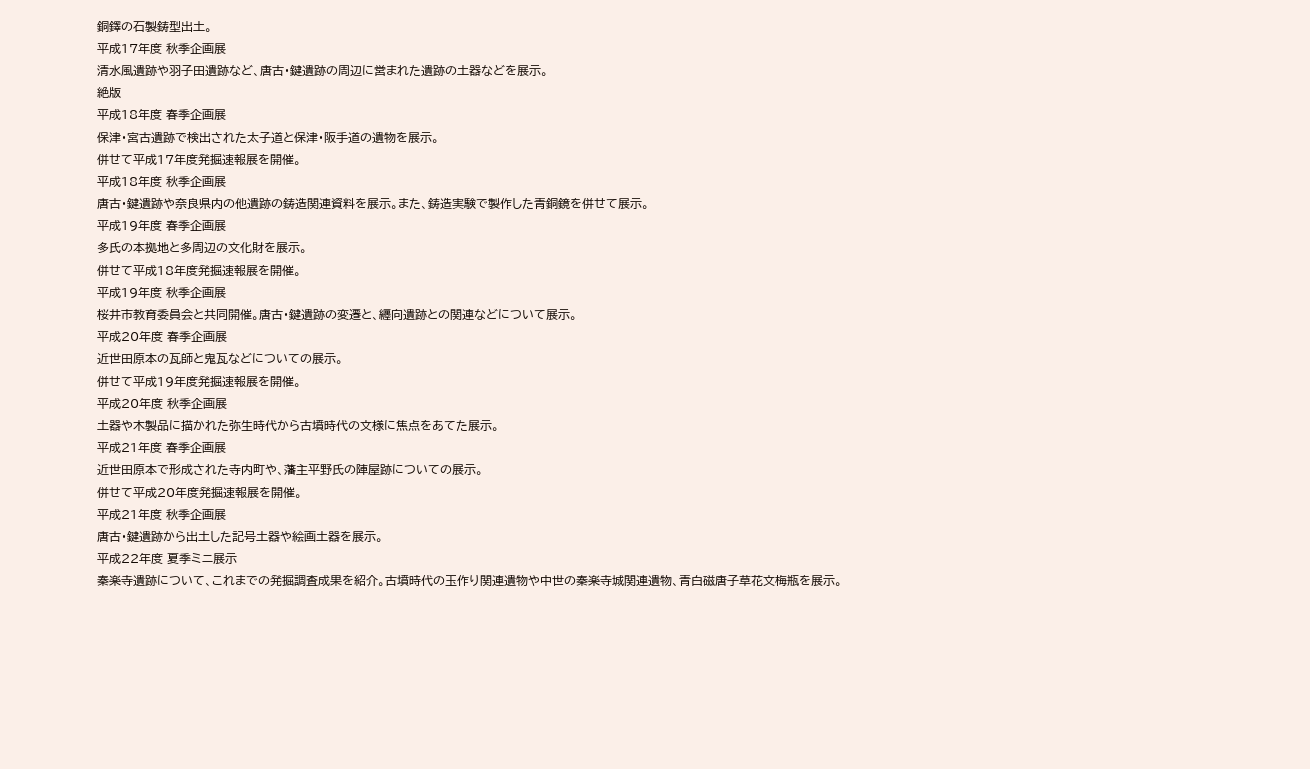銅鐸の石製鋳型出土。
平成17年度 秋季企画展
清水風遺跡や羽子田遺跡など、唐古・鍵遺跡の周辺に営まれた遺跡の土器などを展示。
絶版
平成18年度 春季企画展
保津・宮古遺跡で検出された太子道と保津・阪手道の遺物を展示。
併せて平成17年度発掘速報展を開催。
平成18年度 秋季企画展
唐古・鍵遺跡や奈良県内の他遺跡の鋳造関連資料を展示。また、鋳造実験で製作した青銅鏡を併せて展示。
平成19年度 春季企画展
多氏の本拠地と多周辺の文化財を展示。
併せて平成18年度発掘速報展を開催。
平成19年度 秋季企画展
桜井市教育委員会と共同開催。唐古・鍵遺跡の変遷と、纒向遺跡との関連などについて展示。
平成20年度 春季企画展
近世田原本の瓦師と鬼瓦などについての展示。
併せて平成19年度発掘速報展を開催。
平成20年度 秋季企画展
土器や木製品に描かれた弥生時代から古墳時代の文様に焦点をあてた展示。
平成21年度 春季企画展
近世田原本で形成された寺内町や、藩主平野氏の陣屋跡についての展示。
併せて平成20年度発掘速報展を開催。
平成21年度 秋季企画展
唐古・鍵遺跡から出土した記号土器や絵画土器を展示。
平成22年度 夏季ミニ展示
秦楽寺遺跡について、これまでの発掘調査成果を紹介。古墳時代の玉作り関連遺物や中世の秦楽寺城関連遺物、青白磁唐子草花文梅瓶を展示。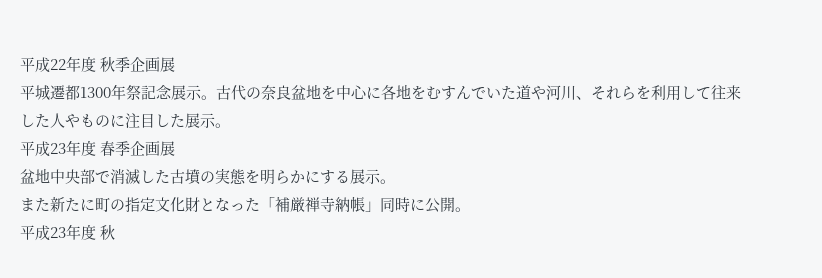平成22年度 秋季企画展
平城遷都1300年祭記念展示。古代の奈良盆地を中心に各地をむすんでいた道や河川、それらを利用して往来した人やものに注目した展示。
平成23年度 春季企画展
盆地中央部で消滅した古墳の実態を明らかにする展示。
また新たに町の指定文化財となった「補厳禅寺納帳」同時に公開。
平成23年度 秋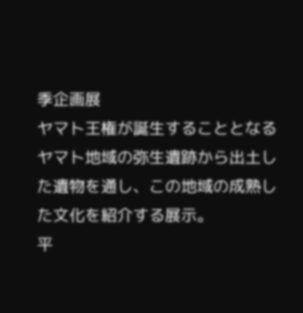季企画展
ヤマト王権が誕生することとなるヤマト地域の弥生遺跡から出土した遺物を通し、この地域の成熟した文化を紹介する展示。
平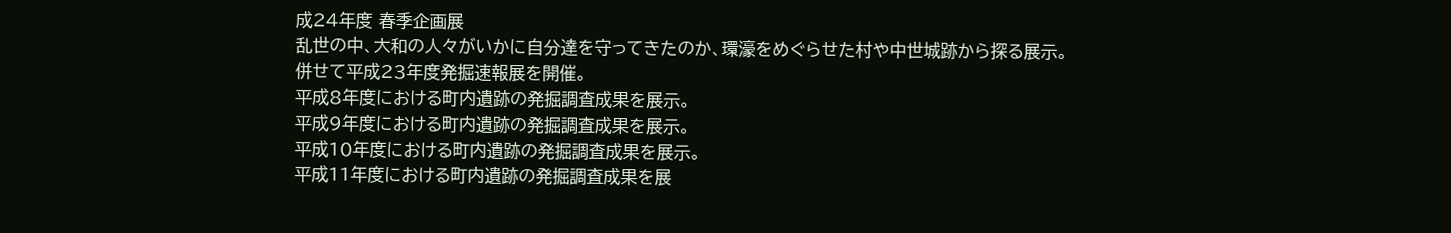成24年度 春季企画展
乱世の中、大和の人々がいかに自分達を守ってきたのか、環濠をめぐらせた村や中世城跡から探る展示。
併せて平成23年度発掘速報展を開催。
平成8年度における町内遺跡の発掘調査成果を展示。
平成9年度における町内遺跡の発掘調査成果を展示。
平成10年度における町内遺跡の発掘調査成果を展示。
平成11年度における町内遺跡の発掘調査成果を展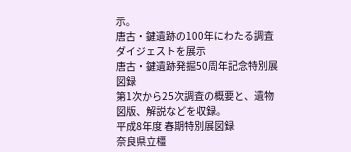示。
唐古・鍵遺跡の100年にわたる調査ダイジェストを展示
唐古・鍵遺跡発掘50周年記念特別展図録
第1次から25次調査の概要と、遺物図版、解説などを収録。
平成8年度 春期特別展図録
奈良県立橿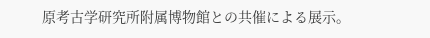原考古学研究所附属博物館との共催による展示。